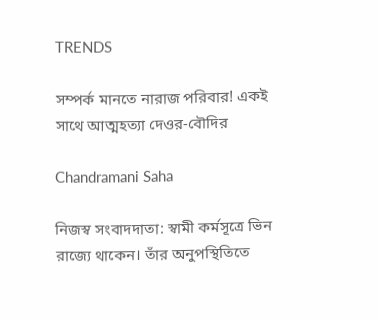TRENDS

সম্পর্ক মানতে নারাজ পরিবার! একই সাথে আত্মহত্যা দেওর-বৌদির

Chandramani Saha

নিজস্ব সংবাদদাতা: স্বামী কর্মসূত্রে ভিন রাজ্যে থাকেন। তাঁর অনুপস্থিতিতে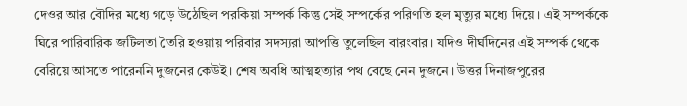দেওর আর বৌদির মধ্যে গড়ে উঠেছিল পরকিয়া সম্পর্ক কিন্তু সেই সম্পর্কের পরিণতি হল মৃত্যুর মধ্যে দিয়ে। এই সম্পর্ককে ঘিরে পারিবারিক জটিলতা তৈরি হওয়ায় পরিবার সদস্যরা আপত্তি তুলেছিল বারংবার। যদিও দীর্ঘদিনের এই সম্পর্ক থেকে বেরিয়ে আসতে পারেননি দুজনের কেউই। শেষ অবধি আত্মহত্যার পথ বেছে নেন দুজনে। উত্তর দিনাজপুরের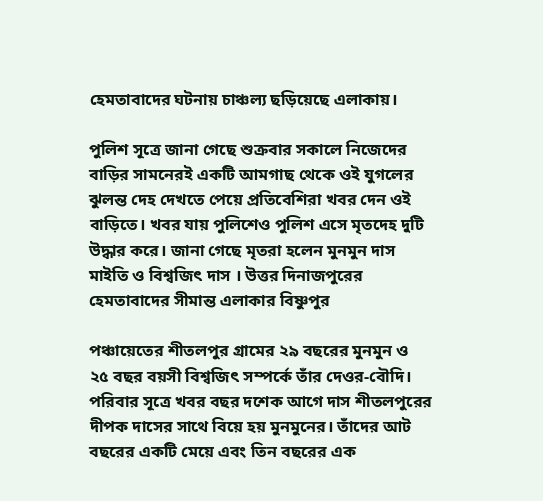হেমতাবাদের ঘটনায় চাঞ্চল্য ছড়িয়েছে এলাকায়।

পুলিশ সূত্রে জানা গেছে শুক্রবার সকালে নিজেদের বাড়ির সামনেরই একটি আমগাছ থেকে ওই যুগলের ঝুলন্ত দেহ দেখতে পেয়ে প্রতিবেশিরা খবর দেন ওই বাড়িতে। খবর যায় পুলিশেও পুলিশ এসে মৃতদেহ দুটি উদ্ধার করে। জানা গেছে মৃতরা হলেন মুনমুন দাস মাইতি ও বিশ্বজিৎ দাস । উত্তর দিনাজপুরের হেমতাবাদের সীমান্ত এলাকার বিষ্ণুপুর

পঞ্চায়েতের শীতলপুর গ্রামের ২৯ বছরের মুনমুন ও ২৫ বছর বয়সী বিশ্বজিৎ সম্পর্কে তাঁর দেওর-বৌদি।
পরিবার সূত্রে খবর বছর দশেক আগে দাস শীতলপুরের দীপক দাসের সাথে বিয়ে হয় মুনমুনের। তাঁদের আট বছরের একটি মেয়ে এবং তিন বছরের এক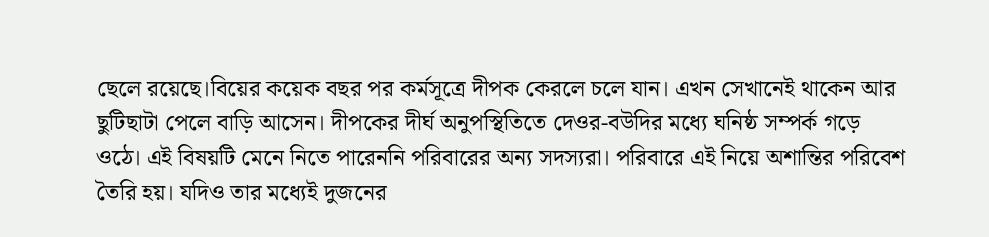ছেলে রয়েছে।বিয়ের কয়েক বছর পর কর্মসূত্রে দীপক কেরলে চলে যান। এখন সেখানেই থাকেন আর ছুটিছাটা পেলে বাড়ি আসেন। দীপকের দীর্ঘ অনুপস্থিতিতে দেওর-বউদির মধ্যে ঘনিষ্ঠ সম্পর্ক গড়ে ওঠে। এই বিষয়টি মেনে নিতে পারেননি পরিবারের অন্য সদস্যরা। পরিবারে এই নিয়ে অশান্তির পরিবেশ তৈরি হয়। যদিও তার মধ্যেই দুজনের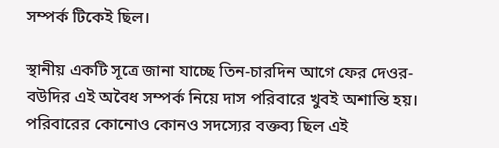সম্পর্ক টিকেই ছিল।

স্থানীয় একটি সূত্রে জানা যাচ্ছে তিন-চারদিন আগে ফের দেওর-বউদির এই অবৈধ সম্পর্ক নিয়ে দাস পরিবারে খুবই অশান্তি হয়। পরিবারের কোনোও কোনও সদস্যের বক্তব্য ছিল এই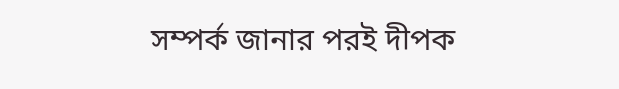সম্পর্ক জানার পরই দীপক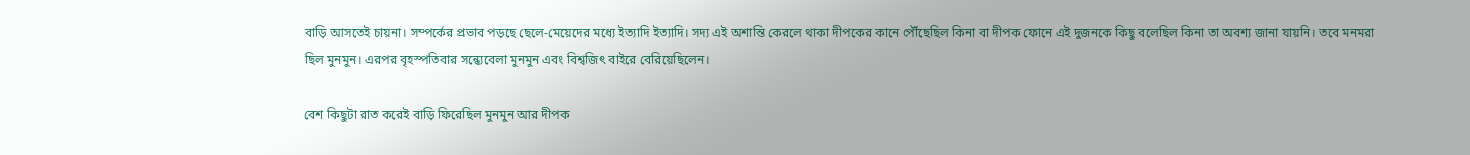বাড়ি আসতেই চায়না। সম্পর্কের প্রভাব পড়ছে ছেলে-মেয়েদের মধ্যে ইত্যাদি ইত্যাদি। সদ্য এই অশান্তি কেরলে থাকা দীপকের কানে পৌঁছেছিল কিনা বা দীপক ফোনে এই দুজনকে কিছু বলেছিল কিনা তা অবশ্য জানা যায়নি। তবে মনমরা ছিল মুনমুন। এরপর বৃহস্পতিবার সন্ধ্যেবেলা মুনমুন এবং বিশ্বজিৎ বাইরে বেরিয়েছিলেন।

বেশ কিছুটা রাত করেই বাড়ি ফিরেছিল মুনমুন আর দীপক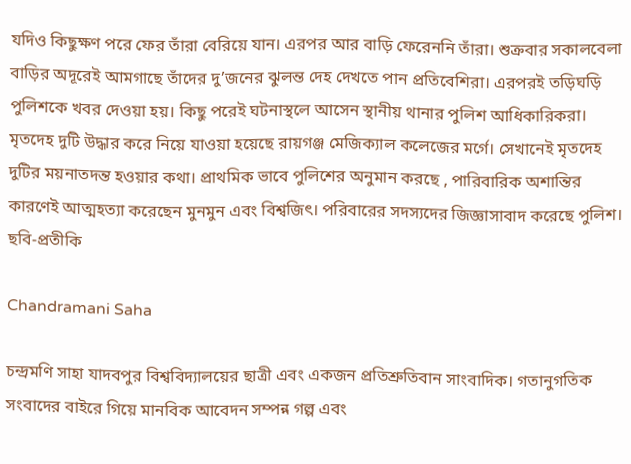যদিও কিছুক্ষণ পরে ফের তাঁরা বেরিয়ে যান। এরপর আর বাড়ি ফেরেননি তাঁরা। শুক্রবার সকালবেলা বাড়ির অদূরেই আমগাছে তাঁদের দু’জনের ঝুলন্ত দেহ দেখতে পান প্রতিবেশিরা। এরপরই তড়িঘড়ি পুলিশকে খবর দেওয়া হয়। কিছু পরেই ঘটনাস্থলে আসেন স্থানীয় থানার পুলিশ আধিকারিকরা। মৃতদেহ দুটি উদ্ধার করে নিয়ে যাওয়া হয়েছে রায়গঞ্জ মেজিক্যাল কলেজের মর্গে। সেখানেই মৃতদেহ দুটির ময়নাতদন্ত হওয়ার কথা। প্রাথমিক ভাবে পুলিশের অনুমান করছে , পারিবারিক অশান্তির কারণেই আত্মহত্যা করেছেন মুনমুন এবং বিশ্বজিৎ। পরিবারের সদস্যদের জিজ্ঞাসাবাদ করেছে পুলিশ। ছবি-প্রতীকি

Chandramani Saha

চন্দ্রমণি সাহা যাদবপুর বিশ্ববিদ্যালয়ের ছাত্রী এবং একজন প্রতিশ্রুতিবান সাংবাদিক। গতানুগতিক সংবাদের বাইরে গিয়ে মানবিক আবেদন সম্পন্ন গল্প এবং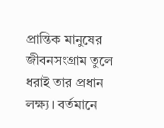প্রান্তিক মানুষের জীবনসংগ্রাম তুলে ধরাই তার প্রধান লক্ষ্য। বর্তমানে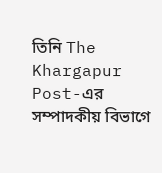তিনি The Khargapur Post-এর সম্পাদকীয় বিভাগে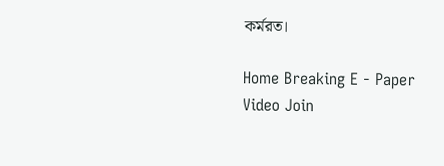কর্মরত।

Home Breaking E - Paper Video Join